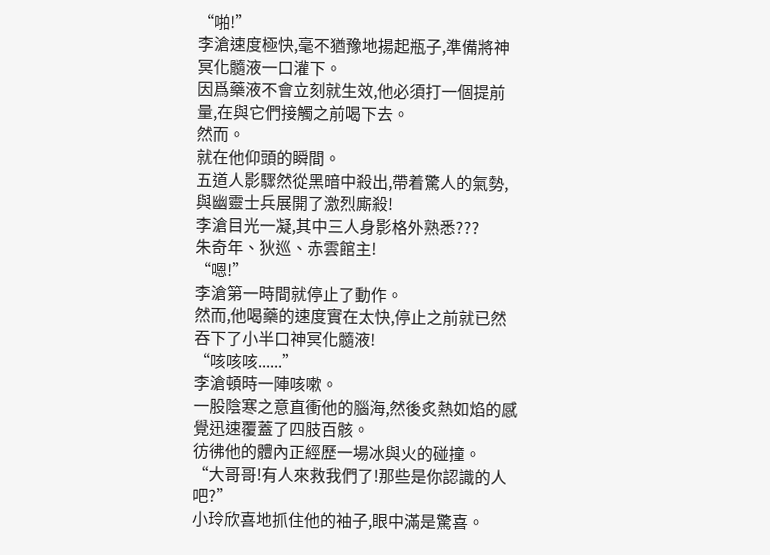“啪!”
李滄速度極快,毫不猶豫地揚起瓶子,準備將神冥化髓液一口灌下。
因爲藥液不會立刻就生效,他必須打一個提前量,在與它們接觸之前喝下去。
然而。
就在他仰頭的瞬間。
五道人影驟然從黑暗中殺出,帶着驚人的氣勢,與幽靈士兵展開了激烈廝殺!
李滄目光一凝,其中三人身影格外熟悉???
朱奇年、狄巡、赤雲館主!
“嗯!”
李滄第一時間就停止了動作。
然而,他喝藥的速度實在太快,停止之前就已然吞下了小半口神冥化髓液!
“咳咳咳......”
李滄頓時一陣咳嗽。
一股陰寒之意直衝他的腦海,然後炙熱如焰的感覺迅速覆蓋了四肢百骸。
彷彿他的體內正經歷一場冰與火的碰撞。
“大哥哥!有人來救我們了!那些是你認識的人吧?”
小玲欣喜地抓住他的袖子,眼中滿是驚喜。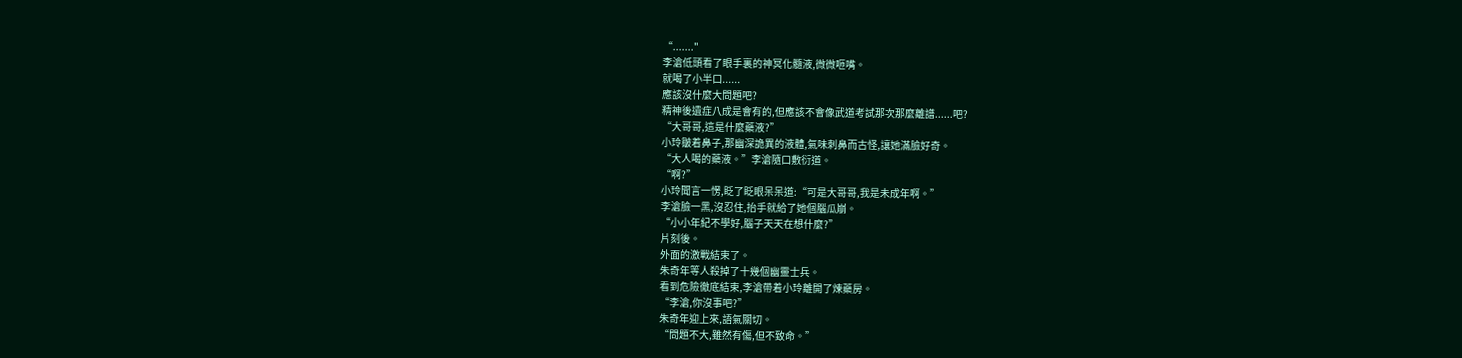“......."
李滄低頭看了眼手裏的神冥化髓液,微微咂嘴。
就喝了小半口......
應該沒什麼大問題吧?
精神後遺症八成是會有的,但應該不會像武道考試那次那麼離譜......吧?
“大哥哥,這是什麼藥液?”
小玲皺着鼻子,那幽深詭異的液體,氣味刺鼻而古怪,讓她滿臉好奇。
“大人喝的藥液。”李滄隨口敷衍道。
“啊?”
小玲聞言一愣,眨了眨眼呆呆道:“可是大哥哥,我是未成年啊。”
李滄臉一黑,沒忍住,抬手就給了她個腦瓜崩。
“小小年紀不學好,腦子天天在想什麼?”
片刻後。
外面的激戰結束了。
朱奇年等人殺掉了十幾個幽靈士兵。
看到危險徹底結束,李滄帶着小玲離開了煉藥房。
“李滄,你沒事吧?”
朱奇年迎上來,語氣關切。
“問題不大,雖然有傷,但不致命。”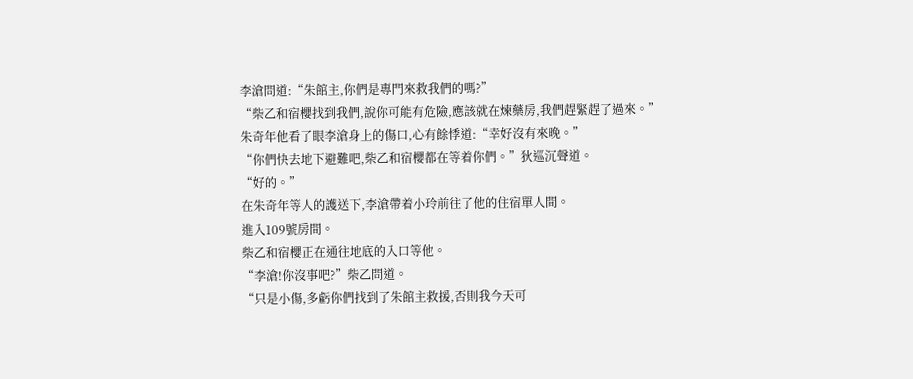李滄問道:“朱館主,你們是專門來救我們的嗎?”
“柴乙和宿櫻找到我們,說你可能有危險,應該就在煉藥房,我們趕緊趕了過來。”
朱奇年他看了眼李滄身上的傷口,心有餘悸道:“幸好沒有來晚。”
“你們快去地下避難吧,柴乙和宿櫻都在等着你們。”狄巡沉聲道。
“好的。”
在朱奇年等人的護送下,李滄帶着小玲前往了他的住宿單人間。
進入109號房間。
柴乙和宿櫻正在通往地底的入口等他。
“李滄!你沒事吧?”柴乙問道。
“只是小傷,多虧你們找到了朱館主救援,否則我今天可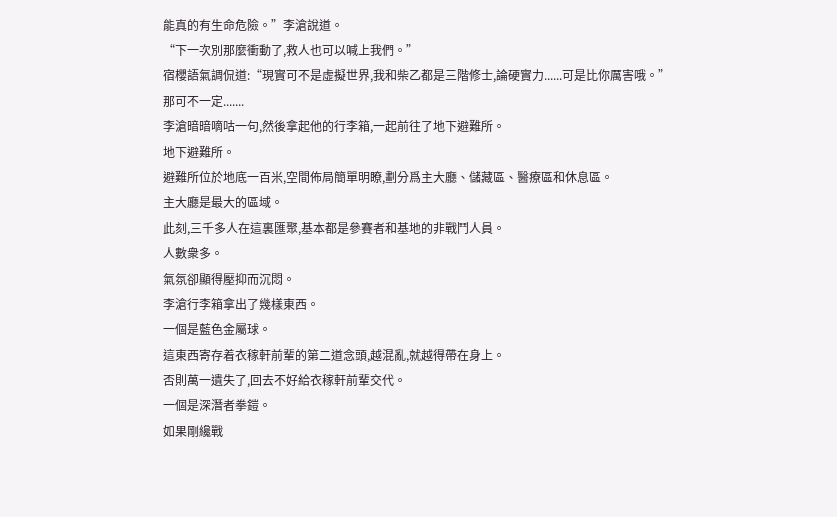能真的有生命危險。”李滄說道。
“下一次別那麼衝動了,救人也可以喊上我們。”
宿櫻語氣調侃道:“現實可不是虛擬世界,我和柴乙都是三階修士,論硬實力......可是比你厲害哦。”
那可不一定.......
李滄暗暗嘀咕一句,然後拿起他的行李箱,一起前往了地下避難所。
地下避難所。
避難所位於地底一百米,空間佈局簡單明瞭,劃分爲主大廳、儲藏區、醫療區和休息區。
主大廳是最大的區域。
此刻,三千多人在這裏匯聚,基本都是參賽者和基地的非戰鬥人員。
人數衆多。
氣氛卻顯得壓抑而沉悶。
李滄行李箱拿出了幾樣東西。
一個是藍色金屬球。
這東西寄存着衣稼軒前輩的第二道念頭,越混亂,就越得帶在身上。
否則萬一遺失了,回去不好給衣稼軒前輩交代。
一個是深潛者拳鎧。
如果剛纔戰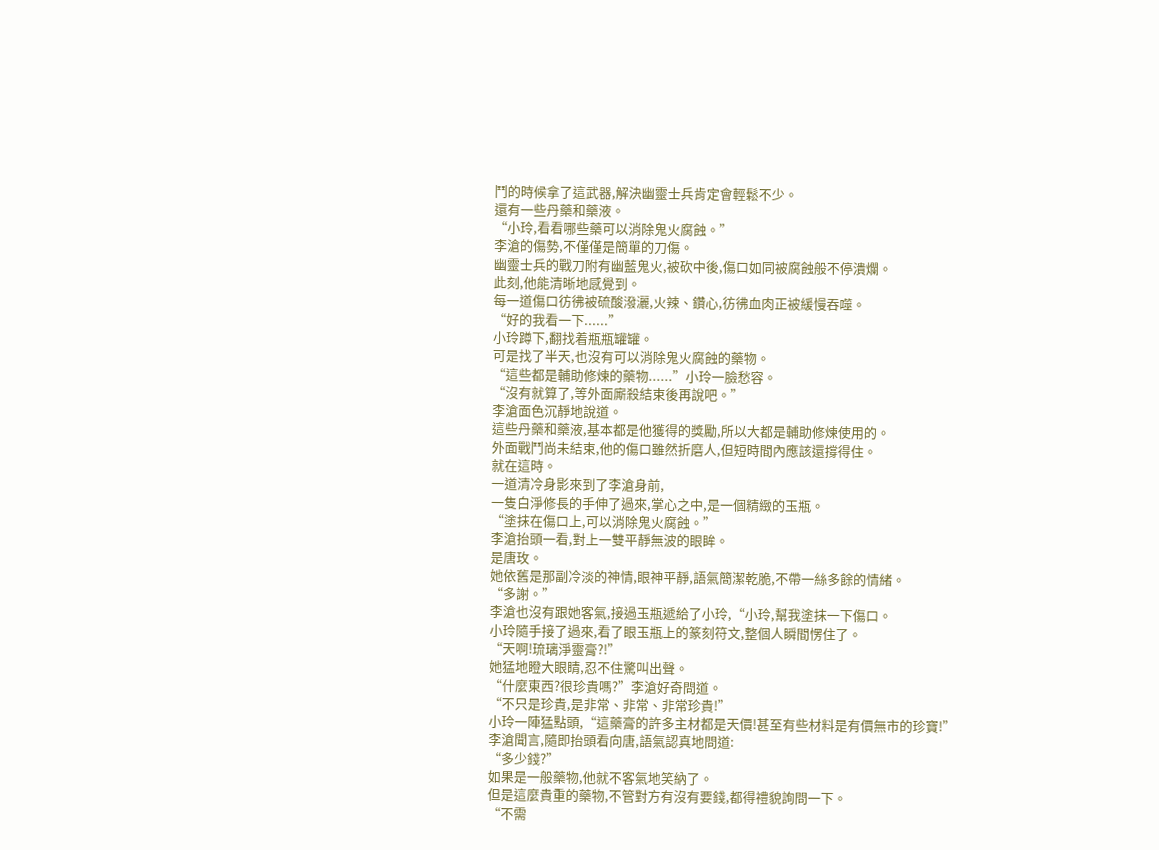鬥的時候拿了這武器,解決幽靈士兵肯定會輕鬆不少。
還有一些丹藥和藥液。
“小玲,看看哪些藥可以消除鬼火腐蝕。”
李滄的傷勢,不僅僅是簡單的刀傷。
幽靈士兵的戰刀附有幽藍鬼火,被砍中後,傷口如同被腐蝕般不停潰爛。
此刻,他能清晰地感覺到。
每一道傷口彷彿被硫酸潑灑,火辣、鑽心,彷彿血肉正被緩慢吞噬。
“好的我看一下......”
小玲蹲下,翻找着瓶瓶罐罐。
可是找了半天,也沒有可以消除鬼火腐蝕的藥物。
“這些都是輔助修煉的藥物......”小玲一臉愁容。
“沒有就算了,等外面廝殺結束後再說吧。”
李滄面色沉靜地說道。
這些丹藥和藥液,基本都是他獲得的獎勵,所以大都是輔助修煉使用的。
外面戰鬥尚未結束,他的傷口雖然折磨人,但短時間內應該還撐得住。
就在這時。
一道清冷身影來到了李滄身前,
一隻白淨修長的手伸了過來,掌心之中,是一個精緻的玉瓶。
“塗抹在傷口上,可以消除鬼火腐蝕。”
李滄抬頭一看,對上一雙平靜無波的眼眸。
是唐玫。
她依舊是那副冷淡的神情,眼神平靜,語氣簡潔乾脆,不帶一絲多餘的情緒。
“多謝。”
李滄也沒有跟她客氣,接過玉瓶遞給了小玲,“小玲,幫我塗抹一下傷口。
小玲隨手接了過來,看了眼玉瓶上的篆刻符文,整個人瞬間愣住了。
“天啊!琉璃淨靈膏?!”
她猛地瞪大眼睛,忍不住驚叫出聲。
“什麼東西?很珍貴嗎?”李滄好奇問道。
“不只是珍貴,是非常、非常、非常珍貴!”
小玲一陣猛點頭,“這藥膏的許多主材都是天價!甚至有些材料是有價無市的珍寶!”
李滄聞言,隨即抬頭看向唐,語氣認真地問道:
“多少錢?”
如果是一般藥物,他就不客氣地笑納了。
但是這麼貴重的藥物,不管對方有沒有要錢,都得禮貌詢問一下。
“不需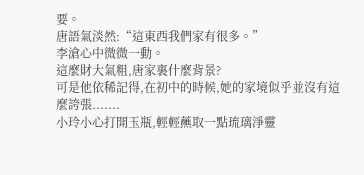要。
唐語氣淡然:“這東西我們家有很多。”
李滄心中微微一動。
這麼財大氣粗,唐家裏什麼背景?
可是他依稀記得,在初中的時候,她的家境似乎並沒有這麼誇張.......
小玲小心打開玉瓶,輕輕蘸取一點琉璃淨靈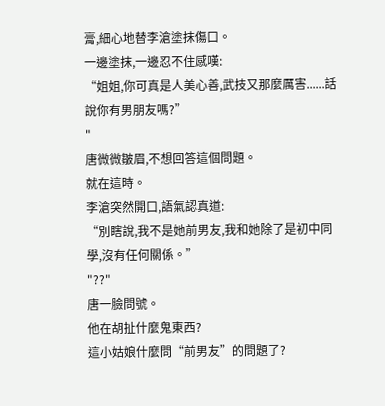膏,細心地替李滄塗抹傷口。
一邊塗抹,一邊忍不住感嘆:
“姐姐,你可真是人美心善,武技又那麼厲害......話說你有男朋友嗎?”
"
唐微微皺眉,不想回答這個問題。
就在這時。
李滄突然開口,語氣認真道:
“別瞎說,我不是她前男友,我和她除了是初中同學,沒有任何關係。”
"??"
唐一臉問號。
他在胡扯什麼鬼東西?
這小姑娘什麼問“前男友”的問題了?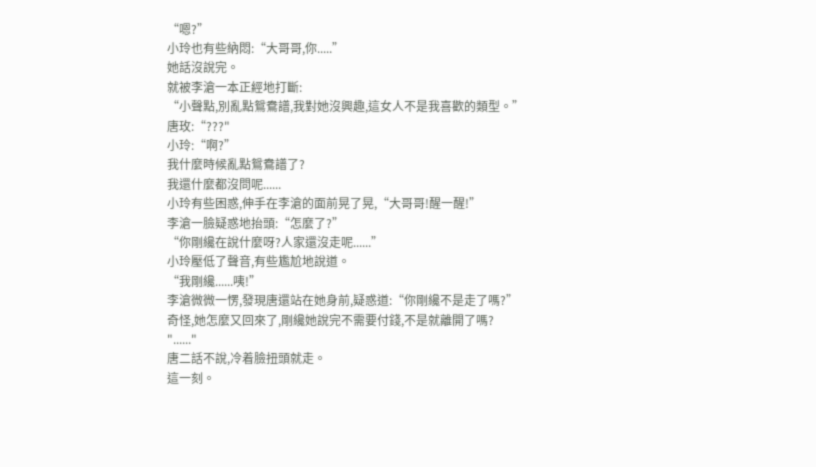“嗯?”
小玲也有些納悶:“大哥哥,你.....”
她話沒說完。
就被李滄一本正經地打斷:
“小聲點,別亂點鴛鴦譜,我對她沒興趣,這女人不是我喜歡的類型。”
唐玫:“???"
小玲:“啊?”
我什麼時候亂點鴛鴦譜了?
我還什麼都沒問呢......
小玲有些困惑,伸手在李滄的面前晃了晃,“大哥哥!醒一醒!”
李滄一臉疑惑地抬頭:“怎麼了?”
“你剛纔在說什麼呀?人家還沒走呢......”
小玲壓低了聲音,有些尷尬地說道。
“我剛纔......咦!”
李滄微微一愣,發現唐還站在她身前,疑惑道:“你剛纔不是走了嗎?”
奇怪,她怎麼又回來了,剛纔她說完不需要付錢,不是就離開了嗎?
"......"
唐二話不說,冷着臉扭頭就走。
這一刻。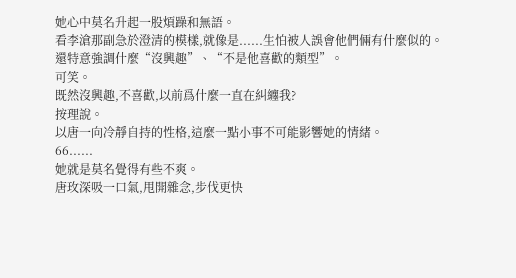她心中莫名升起一股煩躁和無語。
看李滄那副急於澄清的模樣,就像是......生怕被人誤會他們倆有什麼似的。
還特意強調什麼“沒興趣”、“不是他喜歡的類型”。
可笑。
既然沒興趣,不喜歡,以前爲什麼一直在糾纏我?
按理說。
以唐一向冷靜自持的性格,這麼一點小事不可能影響她的情緒。
66......
她就是莫名覺得有些不爽。
唐玫深吸一口氣,甩開雜念,步伐更快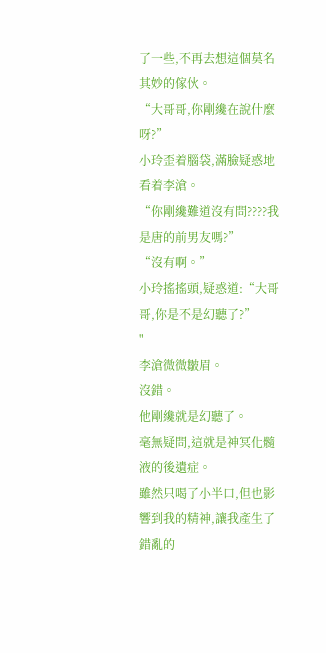了一些,不再去想這個莫名其妙的傢伙。
“大哥哥,你剛纔在說什麼呀?”
小玲歪着腦袋,滿臉疑惑地看着李滄。
“你剛纔難道沒有問????我是唐的前男友嗎?”
“沒有啊。”
小玲搖搖頭,疑惑道:“大哥哥,你是不是幻聽了?”
"
李滄微微皺眉。
沒錯。
他剛纔就是幻聽了。
毫無疑問,這就是神冥化髓液的後遺症。
雖然只喝了小半口,但也影響到我的精神,讓我產生了錯亂的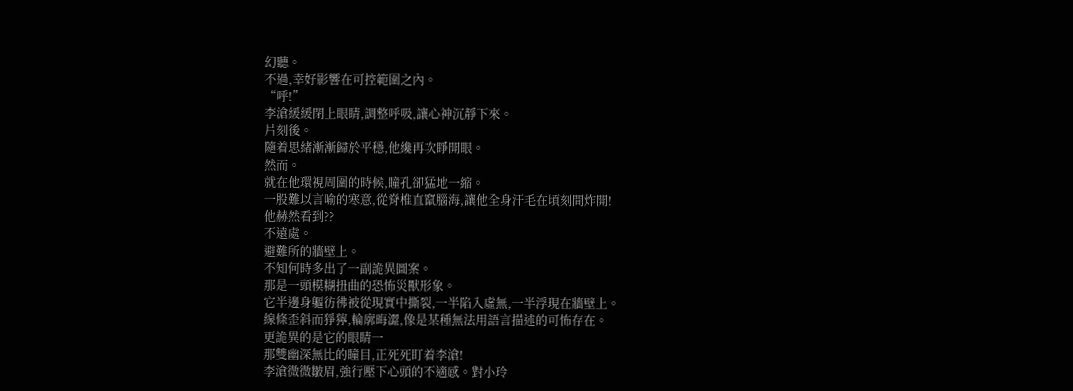幻聽。
不過,幸好影響在可控範圍之內。
“呼!”
李滄緩緩閉上眼睛,調整呼吸,讓心神沉靜下來。
片刻後。
隨着思緒漸漸歸於平穩,他纔再次睜開眼。
然而。
就在他環視周圍的時候,瞳孔卻猛地一縮。
一股難以言喻的寒意,從脊椎直竄腦海,讓他全身汗毛在頃刻間炸開!
他赫然看到??
不遠處。
避難所的牆壁上。
不知何時多出了一副詭異圖案。
那是一頭模糊扭曲的恐怖災獸形象。
它半邊身軀彷彿被從現實中撕裂,一半陷入虛無,一半浮現在牆壁上。
線條歪斜而猙獰,輪廓晦澀,像是某種無法用語言描述的可怖存在。
更詭異的是它的眼睛一
那雙幽深無比的瞳目,正死死盯着李滄!
李滄微微皺眉,強行壓下心頭的不適感。對小玲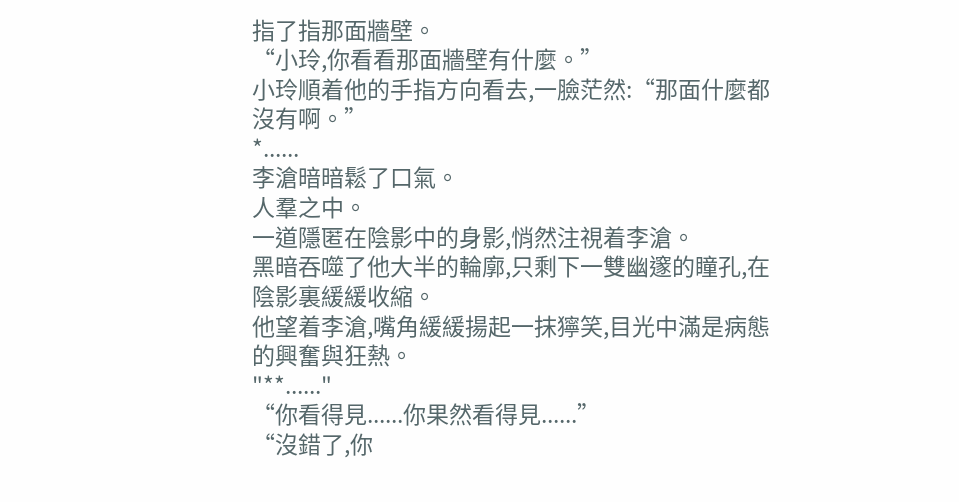指了指那面牆壁。
“小玲,你看看那面牆壁有什麼。”
小玲順着他的手指方向看去,一臉茫然:“那面什麼都沒有啊。”
*......
李滄暗暗鬆了口氣。
人羣之中。
一道隱匿在陰影中的身影,悄然注視着李滄。
黑暗吞噬了他大半的輪廓,只剩下一雙幽邃的瞳孔,在陰影裏緩緩收縮。
他望着李滄,嘴角緩緩揚起一抹獰笑,目光中滿是病態的興奮與狂熱。
"**......"
“你看得見......你果然看得見......”
“沒錯了,你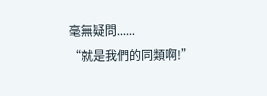毫無疑問......
“就是我們的同類啊!”